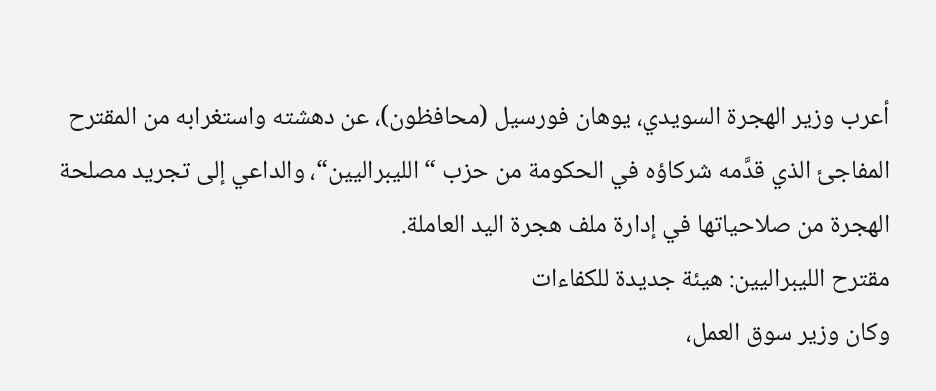أعرب وزير الهجرة السويدي، يوهان فورسيل (محافظون)، عن دهشته واستغرابه من المقترح المفاجئ الذي قدَّمه شركاؤه في الحكومة من حزب “الليبراليين“، والداعي إلى تجريد مصلحة الهجرة من صلاحياتها في إدارة ملف هجرة اليد العاملة.
مقترح الليبراليين: هيئة جديدة للكفاءات
وكان وزير سوق العمل،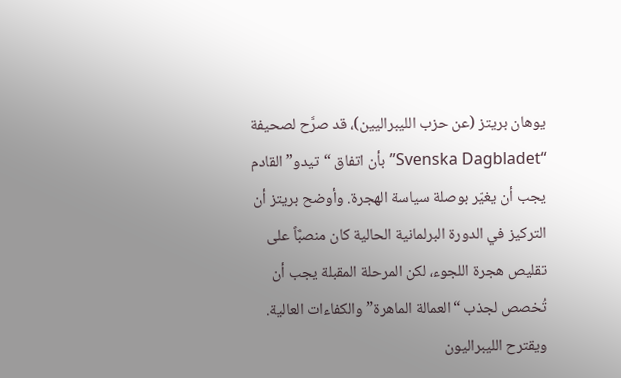يوهان بريتز (عن حزب الليبراليين)، قد صرَّح لصحيفة “Svenska Dagbladet” بأن اتفاق “تيدو” القادم يجب أن يغيّر بوصلة سياسة الهجرة. وأوضح بريتز أن التركيز في الدورة البرلمانية الحالية كان منصبَّاً على تقليص هجرة اللجوء، لكن المرحلة المقبلة يجب أن تُخصص لجذب “العمالة الماهرة” والكفاءات العالية.
ويقترح الليبراليون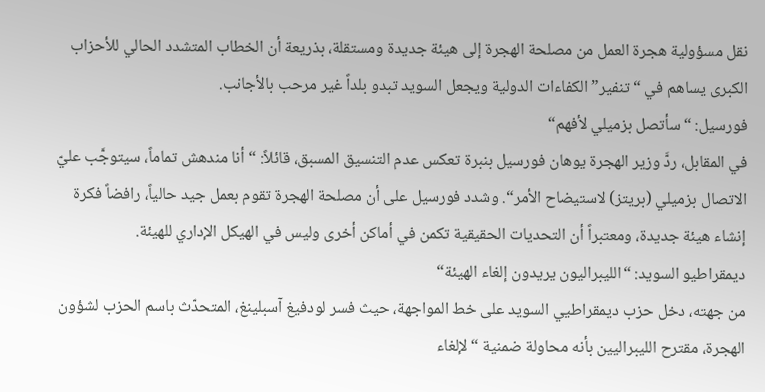نقل مسؤولية هجرة العمل من مصلحة الهجرة إلى هيئة جديدة ومستقلة، بذريعة أن الخطاب المتشدد الحالي للأحزاب الكبرى يساهم في “تنفير” الكفاءات الدولية ويجعل السويد تبدو بلداً غير مرحب بالأجانب.
فورسيل: “سأتصل بزميلي لأفهم“
في المقابل، ردَّ وزير الهجرة يوهان فورسيل بنبرة تعكس عدم التنسيق المسبق، قائلاً: “أنا مندهش تماماً، سيتوجَّب عليّ الاتصال بزميلي (بريتز) لاستيضاح الأمر“. وشدد فورسيل على أن مصلحة الهجرة تقوم بعمل جيد حالياً، رافضاً فكرة إنشاء هيئة جديدة، ومعتبراً أن التحديات الحقيقية تكمن في أماكن أخرى وليس في الهيكل الإداري للهيئة.
ديمقراطيو السويد: “الليبراليون يريدون إلغاء الهيئة“
من جهته، دخل حزب ديمقراطيي السويد على خط المواجهة، حيث فسر لودفيغ آسبلينغ، المتحدّث باسم الحزب لشؤون الهجرة، مقترح الليبراليين بأنه محاولة ضمنية “لإلغاء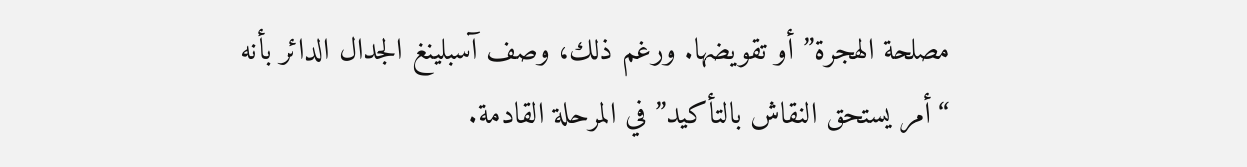مصلحة الهجرة” أو تقويضها. ورغم ذلك، وصف آسبلينغ الجدال الدائر بأنه “أمر يستحق النقاش بالتأكيد” في المرحلة القادمة.